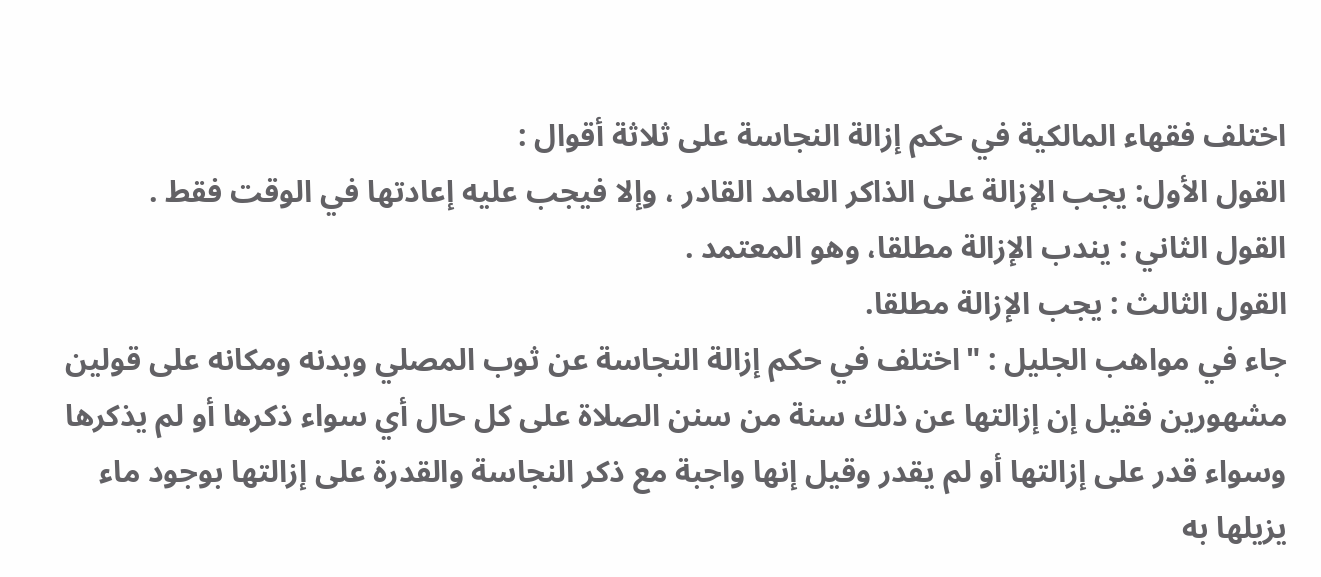اختلف فقهاء المالكية في حكم إزالة النجاسة على ثلاثة أقوال :
القول الأول: يجب الإزالة على الذاكر العامد القادر ، وإلا فيجب عليه إعادتها في الوقت فقط .
القول الثاني : يندب الإزالة مطلقا، وهو المعتمد .
القول الثالث : يجب الإزالة مطلقا.
جاء في مواهب الجليل : "اختلف في حكم إزالة النجاسة عن ثوب المصلي وبدنه ومكانه على قولين مشهورين فقيل إن إزالتها عن ذلك سنة من سنن الصلاة على كل حال أي سواء ذكرها أو لم يذكرها وسواء قدر على إزالتها أو لم يقدر وقيل إنها واجبة مع ذكر النجاسة والقدرة على إزالتها بوجود ماء يزيلها به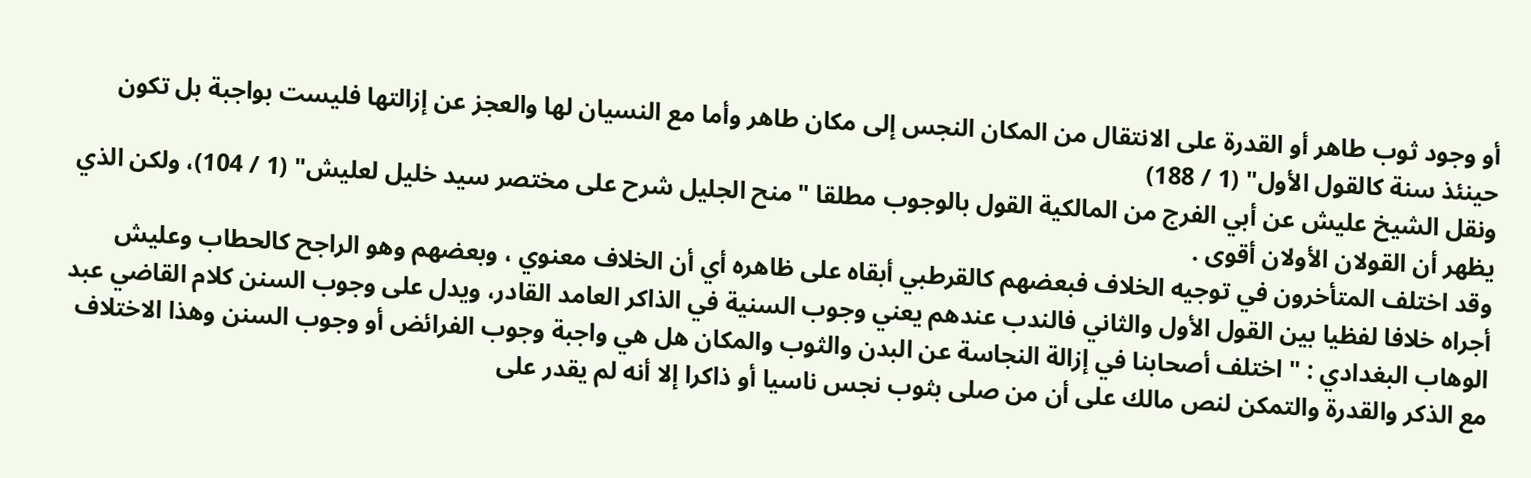أو وجود ثوب طاهر أو القدرة على الانتقال من المكان النجس إلى مكان طاهر وأما مع النسيان لها والعجز عن إزالتها فليست بواجبة بل تكون حينئذ سنة كالقول الأول" (1 / 188)
ونقل الشيخ عليش عن أبي الفرج من المالكية القول بالوجوب مطلقا "منح الجليل شرح على مختصر سيد خليل لعليش" (1 / 104)، ولكن الذي يظهر أن القولان الأولان أقوى .
وقد اختلف المتأخرون في توجيه الخلاف فبعضهم كالقرطبي أبقاه على ظاهره أي أن الخلاف معنوي ، وبعضهم وهو الراجح كالحطاب وعليش أجراه خلافا لفظيا بين القول الأول والثاني فالندب عندهم يعني وجوب السنية في الذاكر العامد القادر، ويدل على وجوب السنن كلام القاضي عبد الوهاب البغدادي : " اختلف أصحابنا في إزالة النجاسة عن البدن والثوب والمكان هل هي واجبة وجوب الفرائض أو وجوب السنن وهذا الاختلاف مع الذكر والقدرة والتمكن لنص مالك على أن من صلى بثوب نجس ناسيا أو ذاكرا إلا أنه لم يقدر على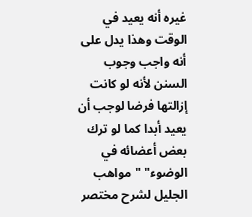غيره أنه يعيد في الوقت وهذا يدل على أنه واجب وجوب السنن لأنه لو كانت إزالتها فرضا لوجب أن يعيد أبدا كما لو ترك بعض أعضائه في الوضوء" "مواهب الجليل لشرح مختصر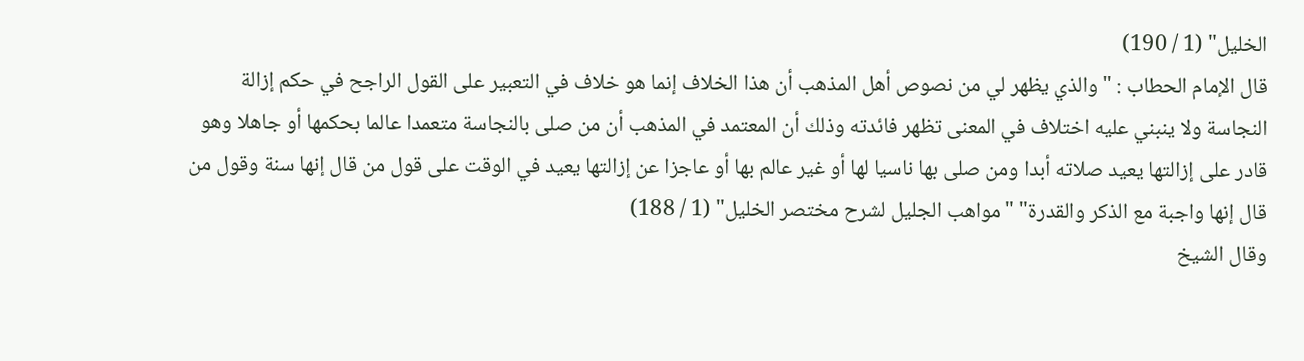الخليل" (1 / 190)
قال الإمام الحطاب : "والذي يظهر لي من نصوص أهل المذهب أن هذا الخلاف إنما هو خلاف في التعبير على القول الراجح في حكم إزالة النجاسة ولا ينبني عليه اختلاف في المعنى تظهر فائدته وذلك أن المعتمد في المذهب أن من صلى بالنجاسة متعمدا عالما بحكمها أو جاهلا وهو قادر على إزالتها يعيد صلاته أبدا ومن صلى بها ناسيا لها أو غير عالم بها أو عاجزا عن إزالتها يعيد في الوقت على قول من قال إنها سنة وقول من قال إنها واجبة مع الذكر والقدرة" "مواهب الجليل لشرح مختصر الخليل" (1 / 188)
وقال الشيخ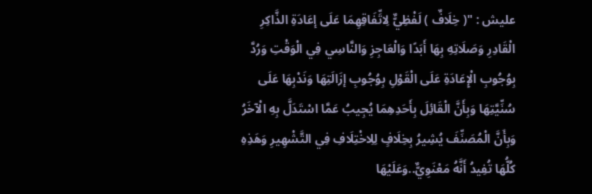عليش : "( خِلَافٌ ) لَفْظِيٌّ لِاتِّفَاقِهِمَا عَلَى إعَادَةِ الذَّاكِرِ الْقَادِرِ وَصَلَاتِهِ بِهَا أَبَدًا وَالْعَاجِزِ وَالنَّاسِي فِي الْوَقْتِ وَرُدَّ بِوُجُوبِ الْإِعَادَةِ عَلَى الْقَوْلِ بِوُجُوبِ إزَالَتِهَا وَنَدْبِهَا عَلَى سُنِّيَّتِهَا وَبِأَنَّ الْقَائِلَ بِأَحَدِهِمَا يُجِيبُ عَمَّا اسْتَدَلَّ بِهِ الْآخَرُ وَبِأَنَّ الْمُصَنِّفَ يُشِيرُ بِخِلَافٍ لِلِاخْتِلَافِ فِي التَّشْهِيرِ وَهَذِهِ كُلُّهَا تُفِيدُ أَنَّهُ مَعْنَوِيٌّ..وَعَلَيْهَا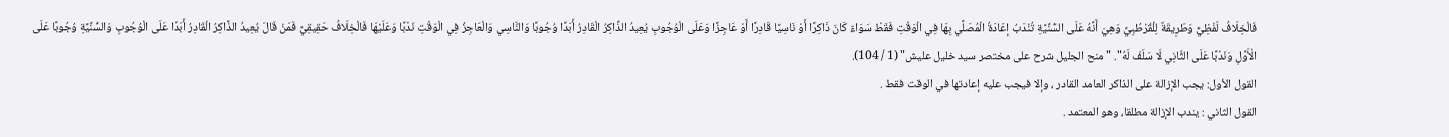فَالْخِلَافُ لَفْظِيٌّ وَطَرِيقَةٌ لِلْقُرْطُبِيِّ وَهِيَ أَنَّهُ عَلَى السُّنِّيَّةِ تُنْدَبُ إعَادَةُ الْمُصَلِّي بِهَا فِي الْوَقْتِ فَقَطْ سَوَاءٌ كَانَ ذَاكِرًا أَوْ نَاسِيًا قَادِرًا أَوْ عَاجِزًا وَعَلَى الْوُجُوبِ يُعِيدُ الذَّاكِرُ الْقَادِرُ أَبَدًا وُجُوبًا وَالنَّاسِي وَالْعَاجِزُ فِي الْوَقْتِ نَدْبًا وَعَلَيْهَا فَالْخِلَافُ حَقِيقِيٌّ فَمَنْ قَالَ يُعِيدُ الذَّاكِرُ الْقَادِرُ أَبَدًا عَلَى الْوُجُوبِ وَالسُّنِّيَّةِ وُجُوبًا عَلَى الْأَوَّلِ وَنَدْبًا عَلَى الثَّانِي لَا سَلَفَ لَهُ". "منح الجليل شرح على مختصر سيد خليل عليش" (1 / 104).
القول الأول: يجب الإزالة على الذاكر العامد القادر ، وإلا فيجب عليه إعادتها في الوقت فقط .
القول الثاني : يندب الإزالة مطلقا، وهو المعتمد .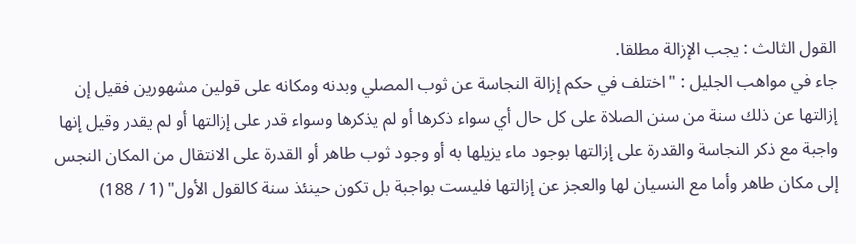القول الثالث : يجب الإزالة مطلقا.
جاء في مواهب الجليل : "اختلف في حكم إزالة النجاسة عن ثوب المصلي وبدنه ومكانه على قولين مشهورين فقيل إن إزالتها عن ذلك سنة من سنن الصلاة على كل حال أي سواء ذكرها أو لم يذكرها وسواء قدر على إزالتها أو لم يقدر وقيل إنها واجبة مع ذكر النجاسة والقدرة على إزالتها بوجود ماء يزيلها به أو وجود ثوب طاهر أو القدرة على الانتقال من المكان النجس إلى مكان طاهر وأما مع النسيان لها والعجز عن إزالتها فليست بواجبة بل تكون حينئذ سنة كالقول الأول" (1 / 188)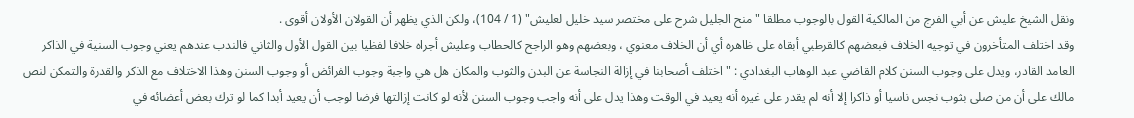ونقل الشيخ عليش عن أبي الفرج من المالكية القول بالوجوب مطلقا "منح الجليل شرح على مختصر سيد خليل لعليش" (1 / 104)، ولكن الذي يظهر أن القولان الأولان أقوى .
وقد اختلف المتأخرون في توجيه الخلاف فبعضهم كالقرطبي أبقاه على ظاهره أي أن الخلاف معنوي ، وبعضهم وهو الراجح كالحطاب وعليش أجراه خلافا لفظيا بين القول الأول والثاني فالندب عندهم يعني وجوب السنية في الذاكر العامد القادر، ويدل على وجوب السنن كلام القاضي عبد الوهاب البغدادي : " اختلف أصحابنا في إزالة النجاسة عن البدن والثوب والمكان هل هي واجبة وجوب الفرائض أو وجوب السنن وهذا الاختلاف مع الذكر والقدرة والتمكن لنص مالك على أن من صلى بثوب نجس ناسيا أو ذاكرا إلا أنه لم يقدر على غيره أنه يعيد في الوقت وهذا يدل على أنه واجب وجوب السنن لأنه لو كانت إزالتها فرضا لوجب أن يعيد أبدا كما لو ترك بعض أعضائه في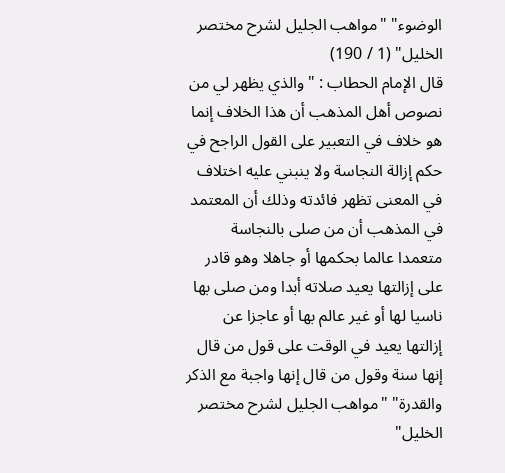الوضوء" "مواهب الجليل لشرح مختصر الخليل" (1 / 190)
قال الإمام الحطاب : "والذي يظهر لي من نصوص أهل المذهب أن هذا الخلاف إنما هو خلاف في التعبير على القول الراجح في حكم إزالة النجاسة ولا ينبني عليه اختلاف في المعنى تظهر فائدته وذلك أن المعتمد في المذهب أن من صلى بالنجاسة متعمدا عالما بحكمها أو جاهلا وهو قادر على إزالتها يعيد صلاته أبدا ومن صلى بها ناسيا لها أو غير عالم بها أو عاجزا عن إزالتها يعيد في الوقت على قول من قال إنها سنة وقول من قال إنها واجبة مع الذكر والقدرة" "مواهب الجليل لشرح مختصر الخليل"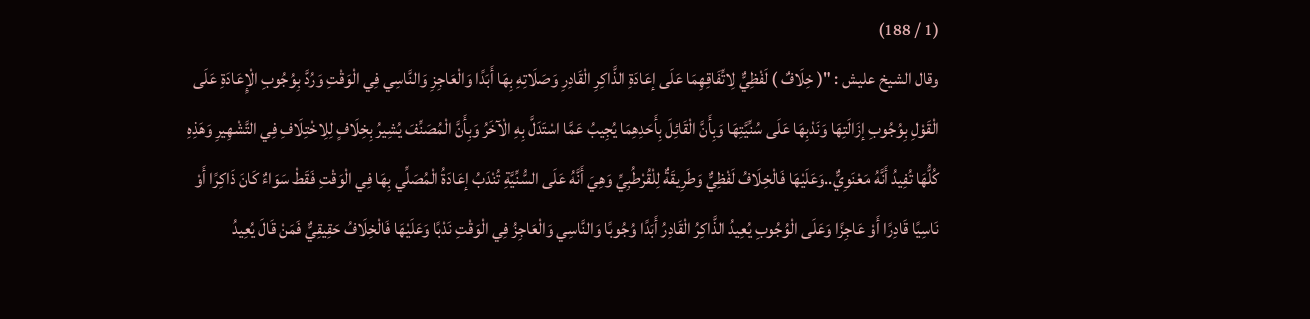(1 / 188)
وقال الشيخ عليش : "( خِلَافٌ ) لَفْظِيٌّ لِاتِّفَاقِهِمَا عَلَى إعَادَةِ الذَّاكِرِ الْقَادِرِ وَصَلَاتِهِ بِهَا أَبَدًا وَالْعَاجِزِ وَالنَّاسِي فِي الْوَقْتِ وَرُدَّ بِوُجُوبِ الْإِعَادَةِ عَلَى الْقَوْلِ بِوُجُوبِ إزَالَتِهَا وَنَدْبِهَا عَلَى سُنِّيَّتِهَا وَبِأَنَّ الْقَائِلَ بِأَحَدِهِمَا يُجِيبُ عَمَّا اسْتَدَلَّ بِهِ الْآخَرُ وَبِأَنَّ الْمُصَنِّفَ يُشِيرُ بِخِلَافٍ لِلِاخْتِلَافِ فِي التَّشْهِيرِ وَهَذِهِ كُلُّهَا تُفِيدُ أَنَّهُ مَعْنَوِيٌّ..وَعَلَيْهَا فَالْخِلَافُ لَفْظِيٌّ وَطَرِيقَةٌ لِلْقُرْطُبِيِّ وَهِيَ أَنَّهُ عَلَى السُّنِّيَّةِ تُنْدَبُ إعَادَةُ الْمُصَلِّي بِهَا فِي الْوَقْتِ فَقَطْ سَوَاءٌ كَانَ ذَاكِرًا أَوْ نَاسِيًا قَادِرًا أَوْ عَاجِزًا وَعَلَى الْوُجُوبِ يُعِيدُ الذَّاكِرُ الْقَادِرُ أَبَدًا وُجُوبًا وَالنَّاسِي وَالْعَاجِزُ فِي الْوَقْتِ نَدْبًا وَعَلَيْهَا فَالْخِلَافُ حَقِيقِيٌّ فَمَنْ قَالَ يُعِيدُ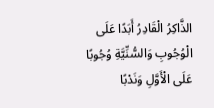الذَّاكِرُ الْقَادِرُ أَبَدًا عَلَى الْوُجُوبِ وَالسُّنِّيَّةِ وُجُوبًا عَلَى الْأَوَّلِ وَنَدْبًا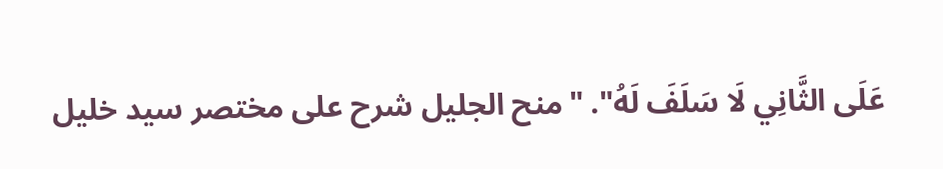عَلَى الثَّانِي لَا سَلَفَ لَهُ". "منح الجليل شرح على مختصر سيد خليل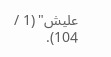عليش" (1 / 104).